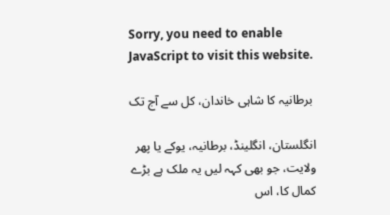Sorry, you need to enable JavaScript to visit this website.

 برطانیہ کا شاہی خاندان، کل سے آج تک

انگلستان، انگلینڈ، برطانیہ، یوکے یا پھر ولایت، جو بھی کہہ لیں یہ ملک ہے بڑے کمال کا، اس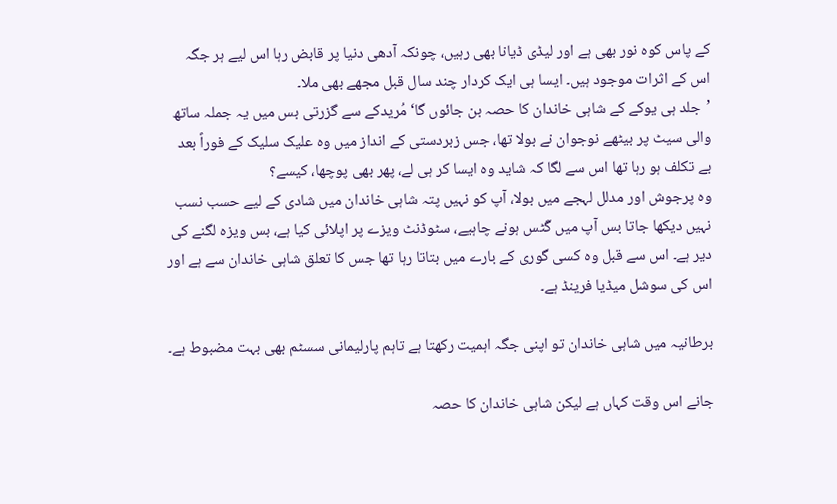کے پاس کوہ نور بھی ہے اور لیڈی ڈیانا بھی رہیں، چونکہ آدھی دنیا پر قابض رہا اس لیے ہر جگہ اس کے اثرات موجود ہیں۔ ایسا ہی ایک کردار چند سال قبل مجھے بھی ملا۔
’جلد ہی یوکے کے شاہی خاندان کا حصہ بن جائوں گا‘ مُریدکے سے گزرتی بس میں یہ جملہ ساتھ والی سیٹ پر بیٹھے نوجوان نے بولا تھا، جس زبردستی کے انداز میں وہ علیک سلیک کے فوراً بعد بے تکلف ہو رہا تھا اس سے لگا کہ شاید وہ ایسا کر ہی لے، پھر بھی پوچھا، کیسے؟
وہ پرجوش اور مدلل لہجے میں بولا، آپ کو نہیں پتہ شاہی خاندان میں شادی کے لیے حسب نسب نہیں دیکھا جاتا بس آپ میں گَٹس ہونے چاہیے، سٹوڈنٹ ویزے پر اپلائی کیا ہے، بس ویزہ لگنے کی دیر ہے۔ اس سے قبل وہ کسی گوری کے بارے میں بتاتا رہا تھا جس کا تعلق شاہی خاندان سے ہے اور اس کی سوشل میڈیا فرینڈ ہے۔

برطانیہ میں شاہی خاندان تو اپنی جگہ اہمیت رکھتا ہے تاہم پارلیمانی سسٹم بھی بہت مضبوط ہے۔

جانے اس وقت کہاں ہے لیکن شاہی خاندان کا حصہ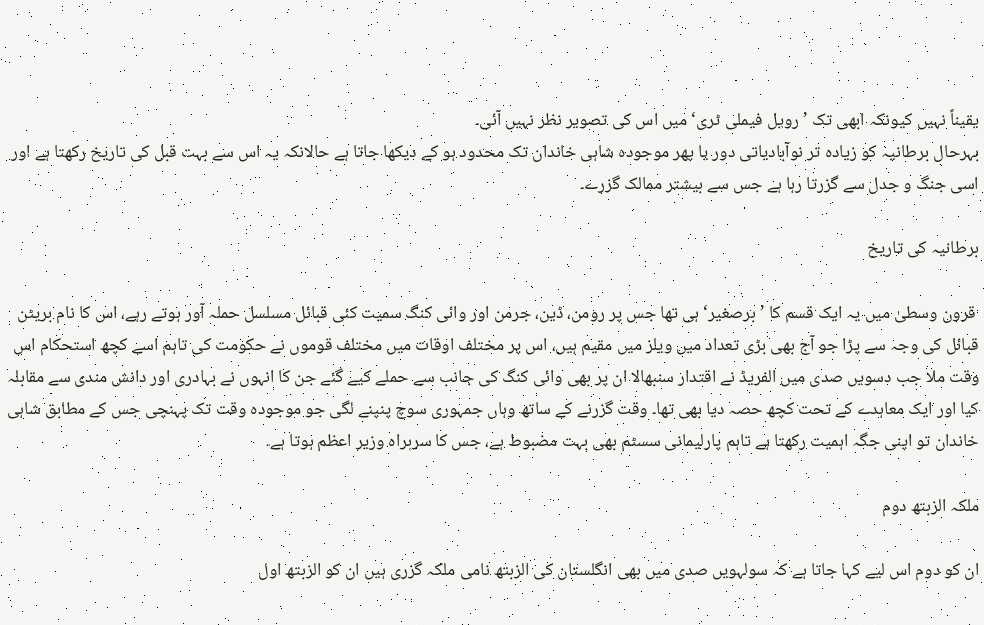یقیناً نہیں کیونکہ ابھی تک ’رویل فیملی ٹری‘ میں اس کی تصویر نظر نہیں آئی۔
بہرحال برطانیہ کو زیادہ تر نوآبادیاتی دور یا پھر موجودہ شاہی خاندان تک محدود ہو کے دیکھا جاتا ہے حالانکہ یہ اس سے بہت قبل کی تاریخ رکھتا ہے اور اسی جنگ و جدل سے گزرتا رہا ہے جس سے بیشتر ممالک گزرے۔

برطانیہ کی تاریخ

 قرون وسطیٰ میں یہ ایک قسم کا ’برصغیر‘ ہی تھا جس پر رومن، ڈین، جرمن اور وائی کنگ سمیت کئی قبائل مسلسل حملہ آور ہوتے رہے، اس کا نام بریٹن قبائل کی وجہ سے پڑا جو آج بھی بڑی تعداد میں ویلز میں مقیم ہیں، اس پر مختلف اوقات میں مختلف قوموں نے حکومت کی تاہم اسے کچھ استحکام اس وقت ملا جب دسویں صدی میں الفریڈ نے اقتدار سنبھالا ان پر بھی وائی کنگ کی جانب سے حملے کیے گئے جن کا انہوں نے بہادری اور دانش مندی سے مقابلہ کیا اور ایک معاہدے کے تحت کچھ حصہ دیا بھی تھا۔ وقت گزرنے کے ساتھ وہاں جمہوری سوچ پنپنے لگی جو موجودہ وقت تک پہنچی جس کے مطابق شاہی خاندان تو اپنی جگہ اہمیت رکھتا ہے تاہم پارلیمانی سسٹم بھی بہت مضبوط ہے، جس کا سربراہ وزیر اعظم ہوتا ہے۔

ملکہ الزبتھ دوم

ان کو دوم اس لیے کہا جاتا ہے کہ سولہویں صدی میں بھی انگلستان کی الزبتھ نامی ملکہ گزری ہیں ان کو الزبتھ اول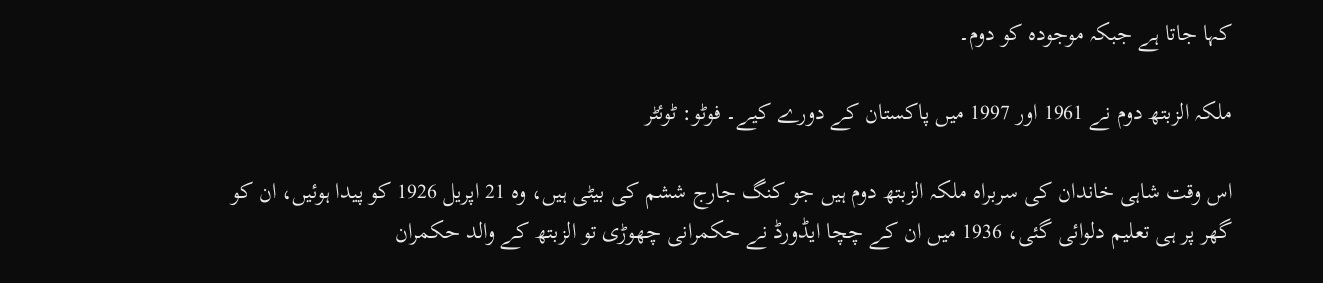کہا جاتا ہے جبکہ موجودہ کو دوم۔

ملکہ الزبتھ دوم نے 1961 اور 1997 میں پاکستان کے دورے کیے۔ فوٹو: ٹوئٹر

اس وقت شاہی خاندان کی سربراہ ملکہ الزبتھ دوم ہیں جو کنگ جارج ششم کی بیٹی ہیں، وہ 21 اپریل 1926 کو پیدا ہوئیں، ان کو گھر پر ہی تعلیم دلوائی گئی، 1936 میں ان کے چچا ایڈورڈ نے حکمرانی چھوڑی تو الزبتھ کے والد حکمران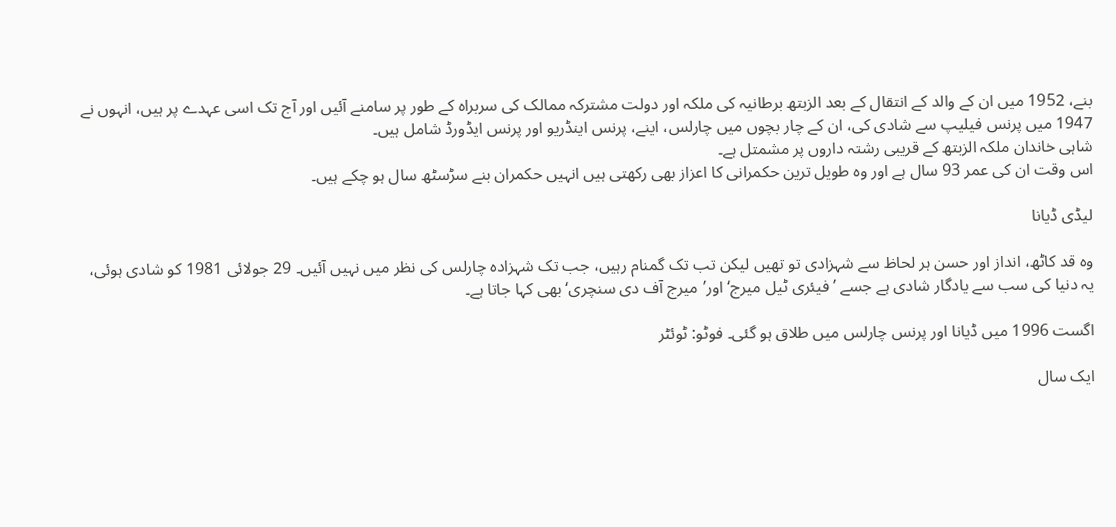بنے، 1952 میں ان کے والد کے انتقال کے بعد الزبتھ برطانیہ کی ملکہ اور دولت مشترکہ ممالک کی سربراہ کے طور پر سامنے آئیں اور آج تک اسی عہدے پر ہیں، انہوں نے 1947 میں پرنس فیلیپ سے شادی کی، ان کے چار بچوں میں چارلس، اینے، پرنس اینڈریو اور پرنس ایڈورڈ شامل ہیں۔
شاہی خاندان ملکہ الزبتھ کے قریبی رشتہ داروں پر مشمتل ہے۔
اس وقت ان کی عمر 93 سال ہے اور وہ طویل ترین حکمرانی کا اعزاز بھی رکھتی ہیں انہیں حکمران بنے سڑسٹھ سال ہو چکے ہیں۔

لیڈی ڈیانا

وہ قد کاٹھ، انداز اور حسن ہر لحاظ سے شہزادی تو تھیں لیکن تب تک گمنام رہیں، جب تک شہزادہ چارلس کی نظر میں نہیں آئیں۔ 29 جولائی 1981 کو شادی ہوئی، یہ دنیا کی سب سے یادگار شادی ہے جسے ’فیئری ٹیل میرج‘ اور’میرج آف دی سنچری‘ بھی کہا جاتا ہے۔

اگست 1996 میں ڈیانا اور پرنس چارلس میں طلاق ہو گئی۔ فوٹو: ٹوئٹر

ایک سال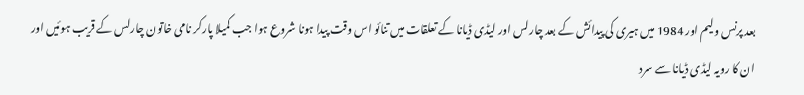بعد پرنس ولیم اور 1984 میں ہیری کی پیدائش کے بعد چارلس اور لیڈی ڈیانا کے تعلقات میں تنائو اس وقت پیدا ہونا شروع ہوا جب کمیلا پارکر نامی خاتون چارلس کے قریب ہوئیں اور ان کا رویہ لیڈی ڈیانا سے سرد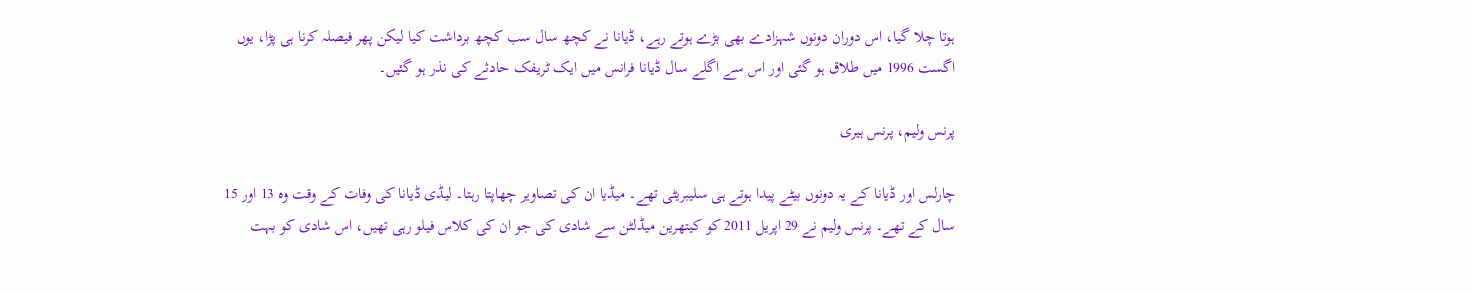ہوتا چلا گیا، اس دوران دونوں شہزادے بھی بڑے ہوتے رہے، ڈیانا نے کچھ سال سب کچھ برداشت کیا لیکن پھر فیصلہ کرنا ہی پڑا، یوں اگست 1996 میں طلاق ہو گئی اور اس سے اگلے سال ڈیانا فرانس میں ایک ٹریفک حادثے کی نذر ہو گئیں۔

پرنس ولیم، پرنس ہیری

چارلس اور ڈیانا کے یہ دونوں بیٹے پیدا ہوتے ہی سلیبریٹی تھے۔ میڈیا ان کی تصاویر چھاپتا رہتا۔ لیڈی ڈیانا کی وفات کے وقت وہ 13 اور 15 سال کے تھے۔ پرنس ولیم نے 29 اپریل 2011 کو کیتھرین میڈلٹن سے شادی کی جو ان کی کلاس فیلو رہی تھیں، اس شادی کو بہت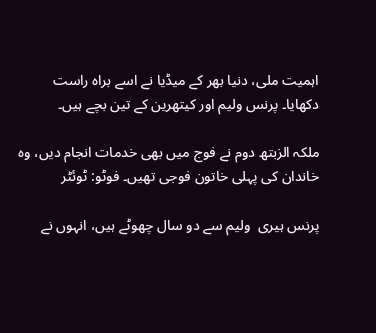اہمیت ملی، دنیا بھر کے میڈیا نے اسے براہ راست دکھایا۔ پرنس ولیم اور کیتھرین کے تین بچے ہیں۔

ملکہ الزبتھ دوم نے فوج میں بھی خدمات انجام دیں، وہ خاندان کی پہلی خاتون فوجی تھیں۔ فوٹو: ٹوئٹر

پرنس ہیری  ولیم سے دو سال چھوٹے ہیں، انہوں نے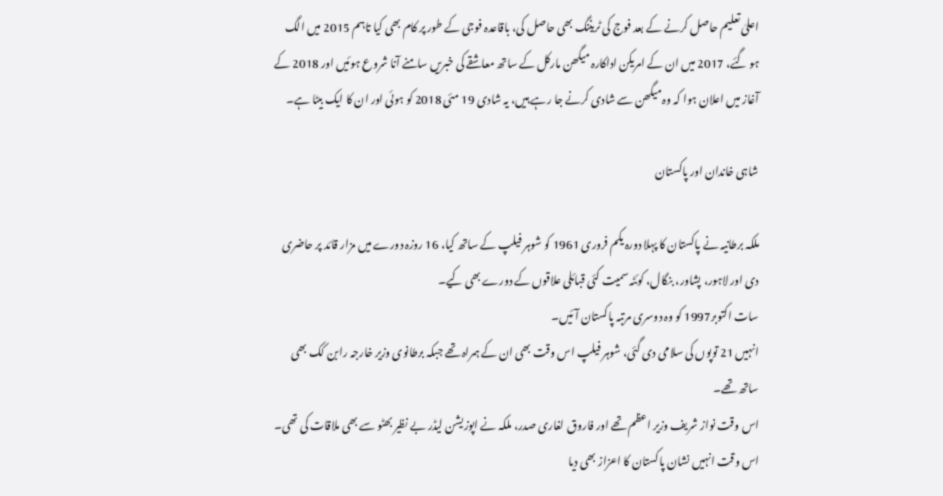اعلیٰ تعلیم حاصل کرنے کے بعد فوج کی ٹریننگ بھی حاصل کی، باقاعدہ فوجی کے طور پر کام بھی کیا تاہم 2015 میں الگ ہو گئے، 2017 میں ان کے امریکن اداکارہ میگھن مارکل کے ساتھ معاشقے کی خبریں سامنے آنا شروع ہوئیں اور 2018 کے آغاز میں اعلان ہوا کہ وہ میگھن سے شادی کرنے جا رہے ہیں، یہ شادی 19 مئی 2018 کو ہوئی اور ان کا ایک بیٹا ہے۔

شاہی خاندان اور پاکستان

ملکہ برطانیہ نے پاکستان کا پہلا دورہ یکم فروری 1961 کو شوہر فیلپ کے ساتھ کیا، 16 روزہ دورے میں مزار قائد پر حاضری دی اور لاہور، پشاور، بنگال، کوئٹہ سمیت کئی قبائلی علاقوں کے دورے بھی کیے۔
سات اکتوبر1997 کو وہ دوسری مرتبہ پاکستان آئیں۔
انہیں 21 توپوں کی سلامی دی گئی، شوہر فیلپ اس وقت بھی ان کے ہمراہ تھے جبکہ برطانوی وزیر خارجہ رابن کک بھی ساتھ تھے۔
اس وقت نواز شریف وزیر اعظم تھے اور فاروق لغاری صدر، ملکہ نے اپوزیشن لیڈر بے نظیر بھٹو سے بھی ملاقات کی تھی۔ اس وقت انہیں نشان پاکستان کا اعزاز بھی دیا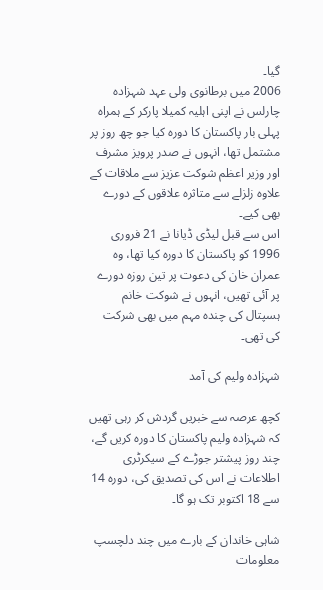گیا۔
2006 میں برطانوی ولی عہد شہزادہ چارلس نے اپنی اہلیہ کمیلا پارکر کے ہمراہ پہلی بار پاکستان کا دورہ کیا جو چھ روز پر مشتمل تھا، انہوں نے صدر پرویز مشرف اور وزیر اعظم شوکت عزیز سے ملاقات کے علاوہ زلزلے سے متاثرہ علاقوں کے دورے بھی کیے۔
اس سے قبل لیڈی ڈیانا نے 21 فروری 1996 کو پاکستان کا دورہ کیا تھا، وہ عمران خان کی دعوت پر تین روزہ دورے پر آئی تھیں، انہوں نے شوکت خانم ہسپتال کی چندہ مہم میں بھی شرکت کی تھی۔

شہزادہ ولیم کی آمد

کچھ عرصہ سے خبریں گردش کر رہی تھیں کہ شہزادہ ولیم پاکستان کا دورہ کریں گے، چند روز پیشتر جوڑے کے سیکرٹری اطلاعات نے اس کی تصدیق کی، دورہ 14 سے 18 اکتوبر تک ہو گا۔

شاہی خاندان کے بارے میں چند دلچسپ معلومات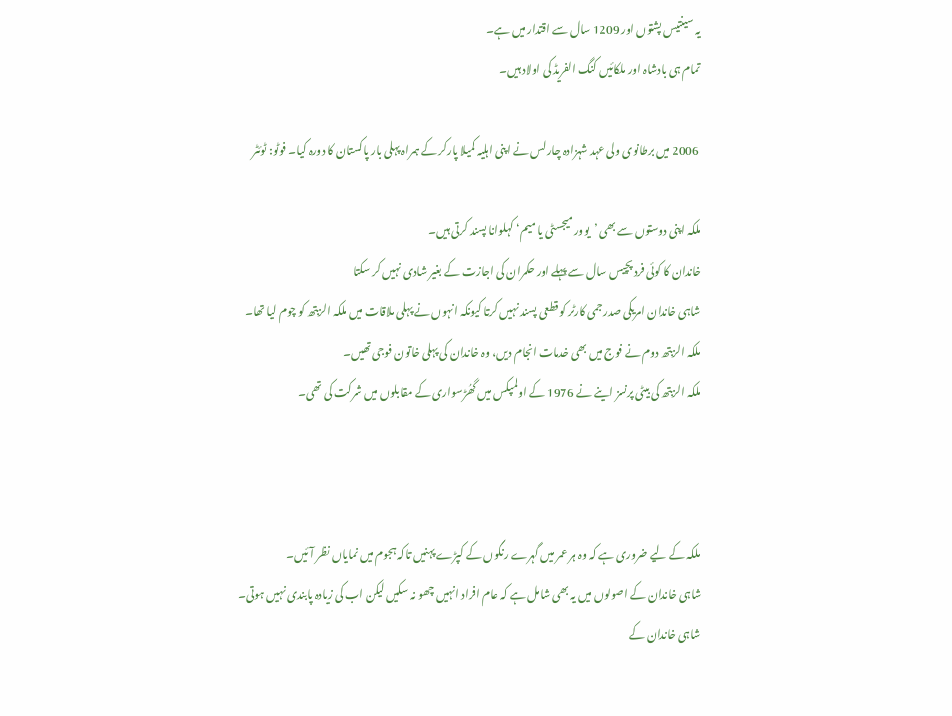یہ سینتیس پشتوں اور 1209 سال سے اقتدار میں ہے۔
تمام ہی بادشاہ اور ملکائیں کنگ الفریڈ کی اولاد ہیں۔

 2006 میں برطانوی ولی عہد شہزادہ چارلس نے اپنی اہلیہ کمیلا پارکر کے ہمراہ پہلی بار پاکستان کا دورہ کیا۔ فوٹو: ٹوئٹر

ملکہ اپنی دوستوں سے بھی ’یوور میجسٹی یا میم‘ کہلوانا پسند کرتی ہیں۔
خاندان کا کوئی فرد پچیس سال سے پہلے اور حکمران کی اجازت کے بغیر شادی نہیں کر سکتا
شاہی خاندان امریکی صدر جمی کارٹر کو قطعی پسند نہیں کرتا کیونکہ انہوں نے پہلی ملاقات میں ملکہ الزبتھ کو چوم لیا تھا۔
ملکہ الزبتھ دوم نے فوج میں بھی خدمات انجام دیں، وہ خاندان کی پہلی خاتون فوجی تھیں۔
ملکہ الزبتھ کی بیٹی پرنسز اینے نے 1976 کے اولمپکس میں گھُڑسواری کے مقابلوں میں شرکت کی تھی۔



ملکہ کے لیے ضروری ہے کہ وہ ہر عمر میں گہرے رنگوں کے کپڑے پہنیں تاکہ ہجوم میں نمایاں نظر آئیں۔
شاہی خاندان کے اصولوں میں یہ بھی شامل ہے کہ عام افراد انہیں چھو نہ سکیں لیکن اب کی زیادہ پابندی نہیں ہوتی۔
شاہی خاندان کے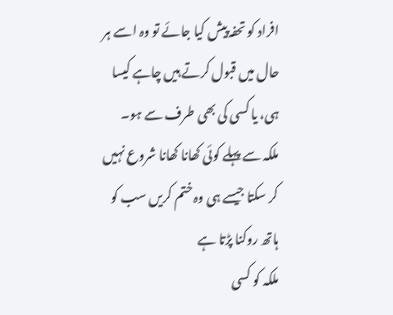افراد کو تحفہ پیش کیا جائے تو وہ اسے ہر حال میں قبول کرتے ہیں چاہے کیسا ہی، یا کسی کی بھی طرف سے ہو۔
ملکہ سے پہلے کوئی کھانا کھانا شروع نہیں کر سکتا جیسے ہی وہ ختم کریں سب کو ہاتھ روکنا پڑتا ہے
ملکہ کو کسی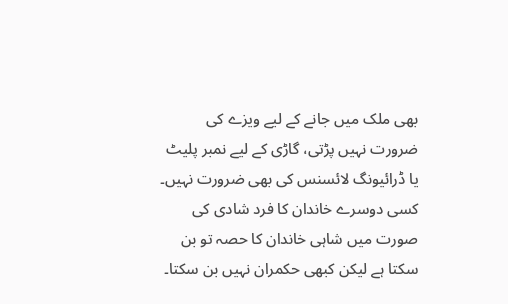بھی ملک میں جانے کے لیے ویزے کی ضرورت نہیں پڑتی، گاڑی کے لیے نمبر پلیٹ یا ڈرائیونگ لائسنس کی بھی ضرورت نہیں۔
کسی دوسرے خاندان کا فرد شادی کی صورت میں شاہی خاندان کا حصہ تو بن سکتا ہے لیکن کبھی حکمران نہیں بن سکتا۔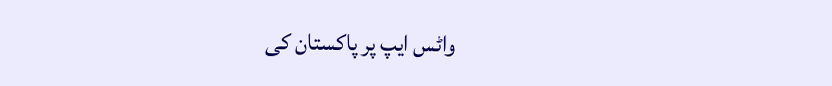واٹس ایپ پر پاکستان کی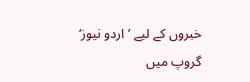خبروں کے لیے ’اردو نیوز‘ گروپ میں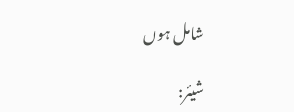شامل ہوں

شیئر: